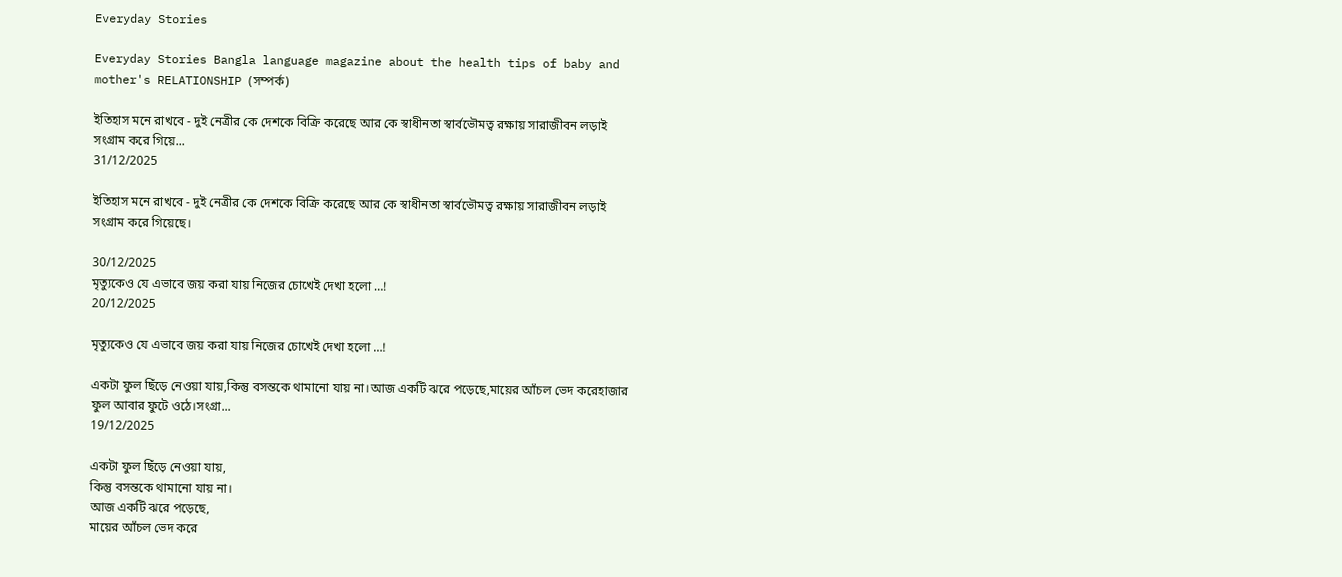Everyday Stories

Everyday Stories Bangla language magazine about the health tips of baby and mother's RELATIONSHIP (সম্পর্ক)

ইতিহাস মনে রাখবে - দুই নেত্রীর কে দেশকে বিক্রি করেছে আর কে স্বাধীনতা স্বার্বভৌমত্ব রক্ষায় সারাজীবন লড়াই সংগ্রাম করে গিয়ে...
31/12/2025

ইতিহাস মনে রাখবে - দুই নেত্রীর কে দেশকে বিক্রি করেছে আর কে স্বাধীনতা স্বার্বভৌমত্ব রক্ষায় সারাজীবন লড়াই সংগ্রাম করে গিয়েছে।

30/12/2025
মৃত‍্যুকেও যে এভাবে জয় করা যায় নিজের চোখেই দেখা হলো …!
20/12/2025

মৃত‍্যুকেও যে এভাবে জয় করা যায় নিজের চোখেই দেখা হলো …!

একটা ফুল ছিঁড়ে নেওয়া যায়,কিন্তু বসন্তকে থামানো যায় না।আজ একটি ঝরে পড়েছে,মায়ের আঁচল ভেদ করেহাজার ফুল আবার ফুটে ওঠে।সংগ্রা...
19/12/2025

একটা ফুল ছিঁড়ে নেওয়া যায়,
কিন্তু বসন্তকে থামানো যায় না।
আজ একটি ঝরে পড়েছে,
মায়ের আঁচল ভেদ করে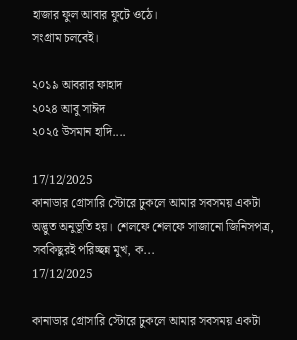হাজার ফুল আবার ফুটে ওঠে।
সংগ্রাম চলবেই।

২০১৯ আবরার ফাহাদ
২০২৪ আবু সাঈদ
২০২৫ উসমান হাদি....

17/12/2025
কানাডার গ্রোসারি স্টোরে ঢুকলে আমার সবসময় একটা অদ্ভুত অনুভূতি হয়। শেলফে শেলফে সাজানো জিনিসপত্র, সবকিছুরই পরিচ্ছন্ন মুখ, ক...
17/12/2025

কানাডার গ্রোসারি স্টোরে ঢুকলে আমার সবসময় একটা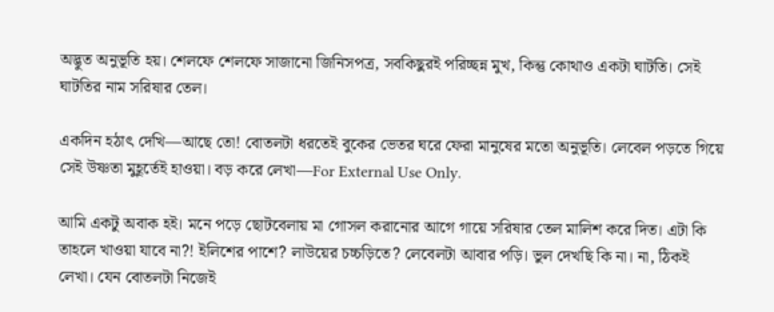অদ্ভুত অনুভূতি হয়। শেলফে শেলফে সাজানো জিনিসপত্র, সবকিছুরই পরিচ্ছন্ন মুখ, কিন্তু কোথাও একটা ঘাটতি। সেই ঘাটতির নাম সরিষার তেল।

একদিন হঠাৎ দেখি—আছে তো! বোতলটা ধরতেই বুকের ভেতর ঘরে ফেরা মানুষের মতো অনুভূতি। লেবেল পড়তে গিয়ে সেই উষ্ণতা মুহূর্তেই হাওয়া। বড় করে লেখা—For External Use Only.

আমি একটু অবাক হই। মনে পড়ে ছোটবেলায় মা গোসল করানোর আগে গায়ে সরিষার তেল মালিশ করে দিত। এটা কি তাহলে খাওয়া যাবে না?! ইলিশের পাশে? লাউয়ের চচ্চড়িতে? লেবেলটা আবার পড়ি। ভুল দেখছি কি না। না, ঠিকই লেখা। যেন বোতলটা নিজেই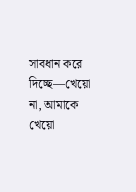সাবধান করে দিচ্ছে—খেয়ো না, আমাকে খেয়ো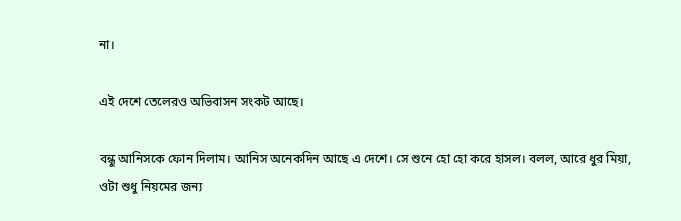না।

এই দেশে তেলেরও অভিবাসন সংকট আছে।

বন্ধু আনিসকে ফোন দিলাম। আনিস অনেকদিন আছে এ দেশে। সে শুনে হো হো করে হাসল। বলল, আরে ধুর মিয়া, ওটা শুধু নিয়মের জন্য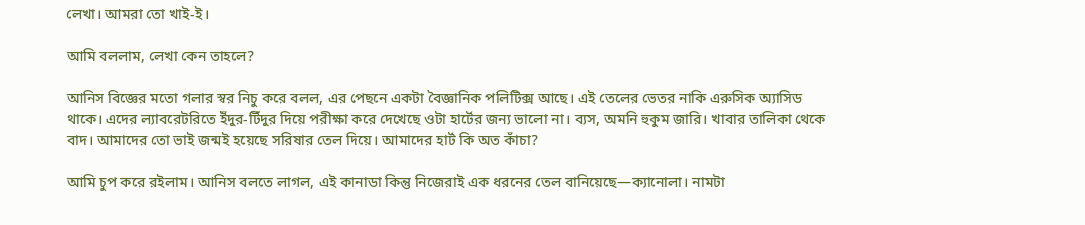লেখা। আমরা তো খাই-ই।

আমি বললাম, লেখা কেন তাহলে?

আনিস বিজ্ঞের মতো গলার স্বর নিচু করে বলল, এর পেছনে একটা বৈজ্ঞানিক পলিটিক্স আছে। এই তেলের ভেতর নাকি এরুসিক অ্যাসিড থাকে। এদের ল্যাবরেটরিতে ইঁদুর-টিঁদুর দিয়ে পরীক্ষা করে দেখেছে ওটা হার্টের জন্য ভালো না। ব্যস, অমনি হুকুম জারি। খাবার তালিকা থেকে বাদ। আমাদের তো ভাই জন্মই হয়েছে সরিষার তেল দিয়ে। আমাদের হার্ট কি অত কাঁচা?

আমি চুপ করে রইলাম। আনিস বলতে লাগল, এই কানাডা কিন্তু নিজেরাই এক ধরনের তেল বানিয়েছে—ক্যানোলা। নামটা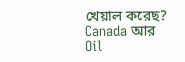খেয়াল করেছ? Canada আর Oil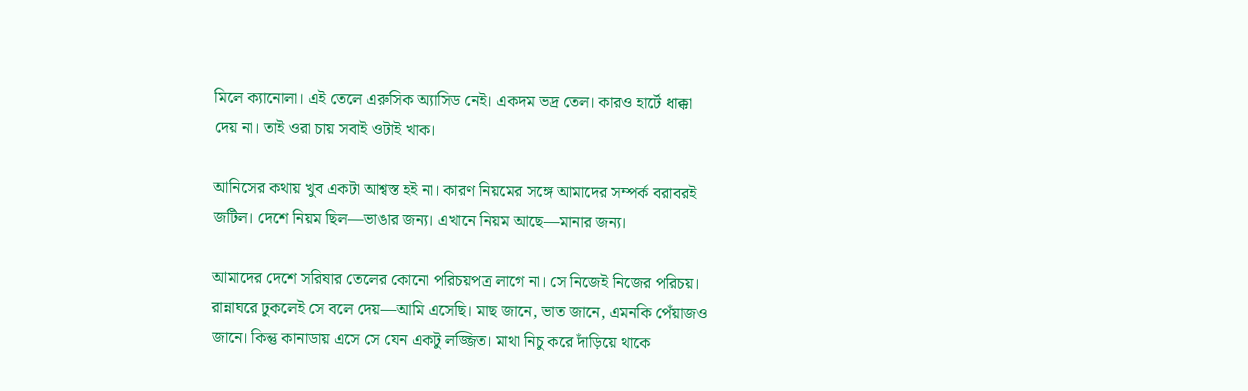মিলে ক্যানোলা। এই তেলে এরুসিক অ্যাসিড নেই। একদম ভদ্র তেল। কারও হার্টে ধাক্কা দেয় না। তাই ওরা চায় সবাই ওটাই খাক।

আনিসের কথায় খুব একটা আশ্বস্ত হই না। কারণ নিয়মের সঙ্গে আমাদের সম্পর্ক বরাবরই জটিল। দেশে নিয়ম ছিল—ভাঙার জন্য। এখানে নিয়ম আছে—মানার জন্য।

আমাদের দেশে সরিষার তেলের কোনো পরিচয়পত্র লাগে না। সে নিজেই নিজের পরিচয়। রান্নাঘরে ঢুকলেই সে বলে দেয়—আমি এসেছি। মাছ জানে, ভাত জানে, এমনকি পেঁয়াজও জানে। কিন্তু কানাডায় এসে সে যেন একটু লজ্জিত। মাথা নিচু করে দাঁড়িয়ে থাকে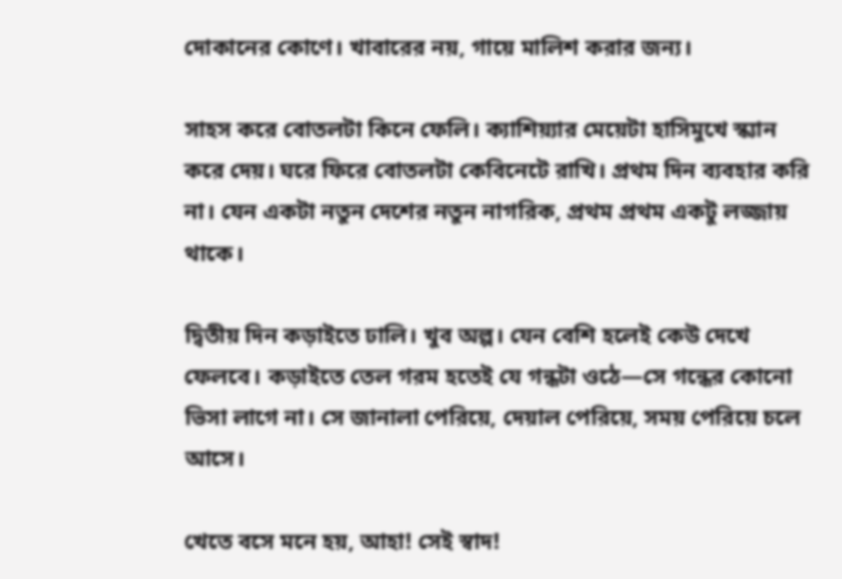দোকানের কোণে। খাবারের নয়, গায়ে মালিশ করার জন্য।

সাহস করে বোতলটা কিনে ফেলি। ক্যাশিয়্যার মেয়েটা হাসিমুখে স্ক্যান করে দেয়। ঘরে ফিরে বোতলটা কেবিনেটে রাখি। প্রথম দিন ব্যবহার করি না। যেন একটা নতুন দেশের নতুন নাগরিক, প্রথম প্রথম একটু লজ্জায় থাকে।

দ্বিতীয় দিন কড়াইতে ঢালি। খুব অল্প। যেন বেশি হলেই কেউ দেখে ফেলবে। কড়াইতে তেল গরম হতেই যে গন্ধটা ওঠে—সে গন্ধের কোনো ভিসা লাগে না। সে জানালা পেরিয়ে, দেয়াল পেরিয়ে, সময় পেরিয়ে চলে আসে।

খেতে বসে মনে হয়, আহা! সেই স্বাদ!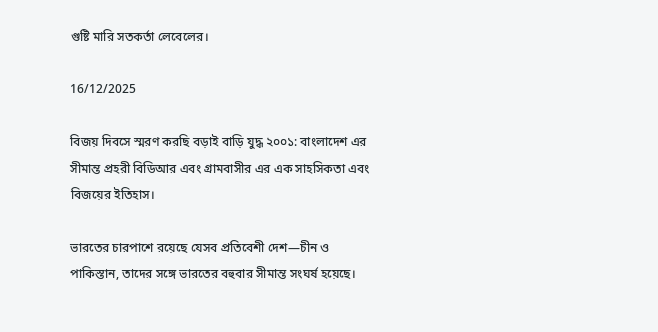গুষ্টি মারি সতকর্তা লেবেলের।

16/12/2025

বিজয় দিবসে স্মরণ করছি বড়াই বাড়ি যুদ্ধ ২০০১: বাংলাদেশ এর সীমান্ত প্রহরী বিডিআর এবং গ্রামবাসীর এর এক সাহসিকতা এবং বিজয়ের ইতিহাস।

ভারতের চারপাশে রয়েছে যেসব প্রতিবেশী দেশ—চীন ও পাকিস্তান, তাদের সঙ্গে ভারতের বহুবার সীমান্ত সংঘর্ষ হয়েছে।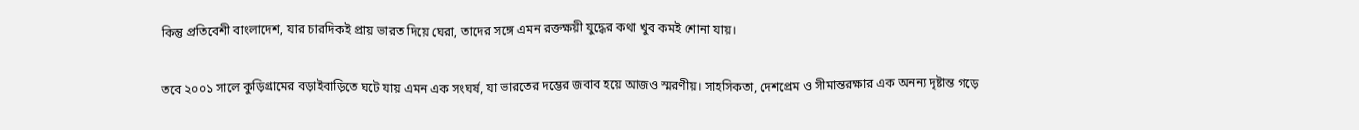কিন্তু প্রতিবেশী বাংলাদেশ, যার চারদিকই প্রায় ভারত দিয়ে ঘেরা, তাদের সঙ্গে এমন রক্তক্ষয়ী যুদ্ধের কথা খুব কমই শোনা যায়।

তবে ২০০১ সালে কুড়িগ্রামের বড়াইবাড়িতে ঘটে যায় এমন এক সংঘর্ষ, যা ভারতের দম্ভের জবাব হয়ে আজও স্মরণীয়। সাহসিকতা, দেশপ্রেম ও সীমান্তরক্ষার এক অনন্য দৃষ্টান্ত গড়ে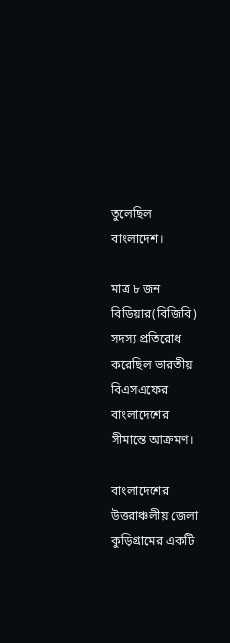তুলেছিল বাংলাদেশ।

মাত্র ৮ জন বিডিয়ার(বিজিবি) সদস্য প্রতিরোধ করেছিল ভারতীয় বিএসএফের বাংলাদেশের সীমান্তে আক্রমণ।

বাংলাদেশের উত্তরাঞ্চলীয় জেলা কুড়িগ্রামের একটি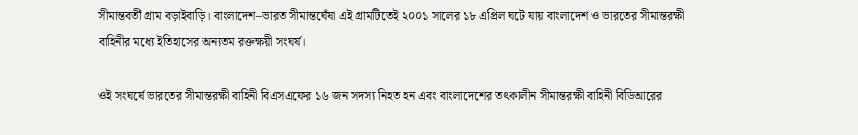সীমান্তবর্তী গ্রাম বড়াইবাড়ি। বাংলাদেশ–ভারত সীমান্তঘেঁষা এই গ্রামটিতেই ২০০১ সালের ১৮ এপ্রিল ঘটে যায় বাংলাদেশ ও ভারতের সীমান্তরক্ষী বাহিনীর মধ্যে ইতিহাসের অন্যতম রক্তক্ষয়ী সংঘর্ষ।

ওই সংঘর্ষে ভারতের সীমান্তরক্ষী বাহিনী বিএসএফের ১৬ জন সদস্য নিহত হন এবং বাংলাদেশের তৎকালীন সীমান্তরক্ষী বাহিনী বিডিআরের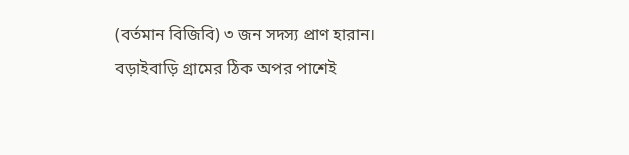(বর্তমান বিজিবি) ৩ জন সদস্য প্রাণ হারান। বড়াইবাড়ি গ্রামের ঠিক অপর পাশেই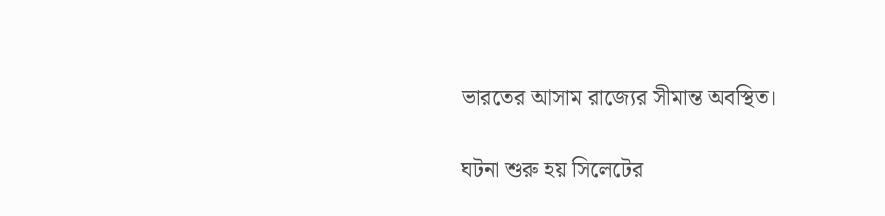ভারতের আসাম রাজ্যের সীমান্ত অবস্থিত।

ঘটনা শুরু হয় সিলেটের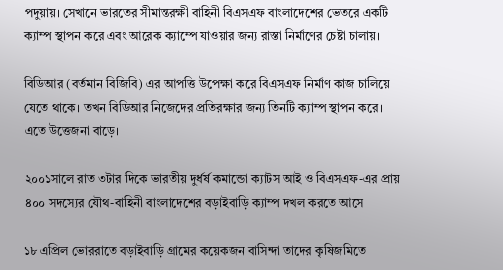পদুয়ায়। সেখানে ভারতের সীমান্তরক্ষী বাহিনী বিএসএফ বাংলাদেশের ভেতরে একটি ক্যাম্প স্থাপন করে এবং আরেক ক্যাম্পে যাওয়ার জন্য রাস্তা নির্মাণের চেষ্টা চালায়।

বিডিআর (বর্তমান বিজিবি) এর আপত্তি উপেক্ষা করে বিএসএফ নির্মাণ কাজ চালিয়ে যেতে থাকে। তখন বিডিআর নিজেদের প্রতিরক্ষার জন্য তিনটি ক্যাম্প স্থাপন করে। এতে উত্তেজনা বাড়ে।

২০০১সালে রাত ৩টার দিকে ভারতীয় দুর্ধর্ষ কমান্ডো ক্যাটস আই ও বিএসএফ-এর প্রায় ৪০০ সদস্যের যৌথ-বাহিনী বাংলাদেশের বড়াইবাড়ি ক্যাম্প দখল করতে আসে

১৮ এপ্রিল ভোররাতে বড়াইবাড়ি গ্রামের কয়েকজন বাসিন্দা তাদের কৃষিজমিতে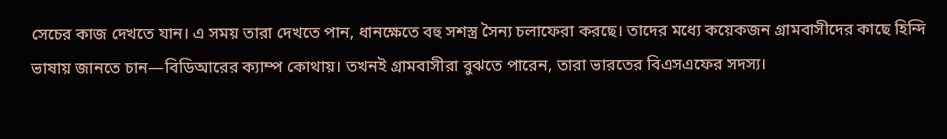সেচের কাজ দেখতে যান। এ সময় তারা দেখতে পান, ধানক্ষেতে বহু সশস্ত্র সৈন্য চলাফেরা করছে। তাদের মধ্যে কয়েকজন গ্রামবাসীদের কাছে হিন্দি ভাষায় জানতে চান—বিডিআরের ক্যাম্প কোথায়। তখনই গ্রামবাসীরা বুঝতে পারেন, তারা ভারতের বিএসএফের সদস্য।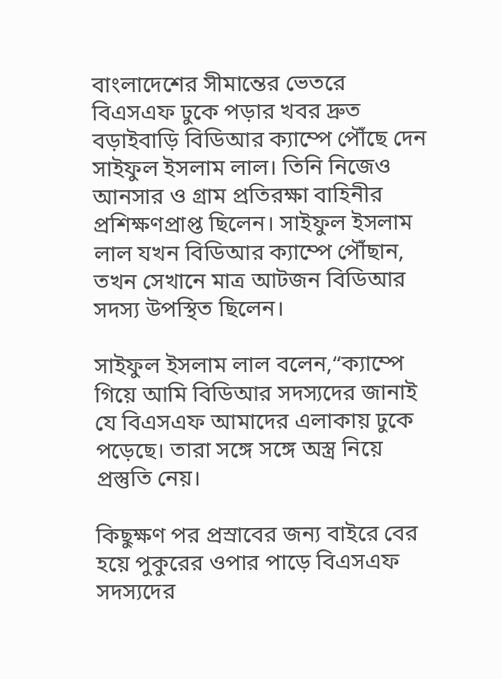বাংলাদেশের সীমান্তের ভেতরে বিএসএফ ঢুকে পড়ার খবর দ্রুত বড়াইবাড়ি বিডিআর ক্যাম্পে পৌঁছে দেন সাইফুল ইসলাম লাল। তিনি নিজেও আনসার ও গ্রাম প্রতিরক্ষা বাহিনীর প্রশিক্ষণপ্রাপ্ত ছিলেন। সাইফুল ইসলাম লাল যখন বিডিআর ক্যাম্পে পৌঁছান, তখন সেখানে মাত্র আটজন বিডিআর সদস্য উপস্থিত ছিলেন।

সাইফুল ইসলাম লাল বলেন,“ক্যাম্পে গিয়ে আমি বিডিআর সদস্যদের জানাই যে বিএসএফ আমাদের এলাকায় ঢুকে পড়েছে। তারা সঙ্গে সঙ্গে অস্ত্র নিয়ে প্রস্তুতি নেয়।

কিছুক্ষণ পর প্রস্রাবের জন্য বাইরে বের হয়ে পুকুরের ওপার পাড়ে বিএসএফ সদস্যদের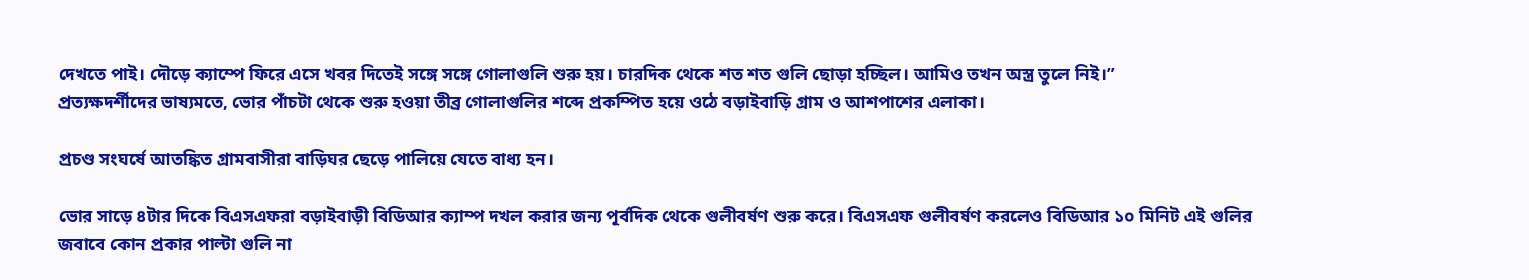দেখতে পাই। দৌড়ে ক্যাম্পে ফিরে এসে খবর দিতেই সঙ্গে সঙ্গে গোলাগুলি শুরু হয়। চারদিক থেকে শত শত গুলি ছোড়া হচ্ছিল। আমিও তখন অস্ত্র তুলে নিই।”
প্রত্যক্ষদর্শীদের ভাষ্যমতে, ভোর পাঁচটা থেকে শুরু হওয়া তীব্র গোলাগুলির শব্দে প্রকম্পিত হয়ে ওঠে বড়াইবাড়ি গ্রাম ও আশপাশের এলাকা।

প্রচণ্ড সংঘর্ষে আতঙ্কিত গ্রামবাসীরা বাড়িঘর ছেড়ে পালিয়ে যেতে বাধ্য হন।

ভোর সাড়ে ৪টার দিকে বিএসএফরা বড়াইবাড়ী বিডিআর ক্যাম্প দখল করার জন্য পূর্বদিক থেকে গুলীবর্ষণ শুরু করে। বিএসএফ গুলীবর্ষণ করলেও বিডিআর ১০ মিনিট এই গুলির জবাবে কোন প্রকার পাল্টা গুলি না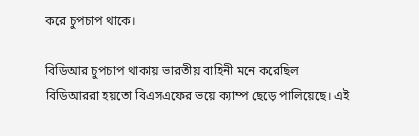করে চুপচাপ থাকে।

বিডিআর চুপচাপ থাকায় ভারতীয় বাহিনী মনে করেছিল বিডিআররা হয়তো বিএসএফের ভয়ে ক্যাম্প ছেড়ে পালিয়েছে। এই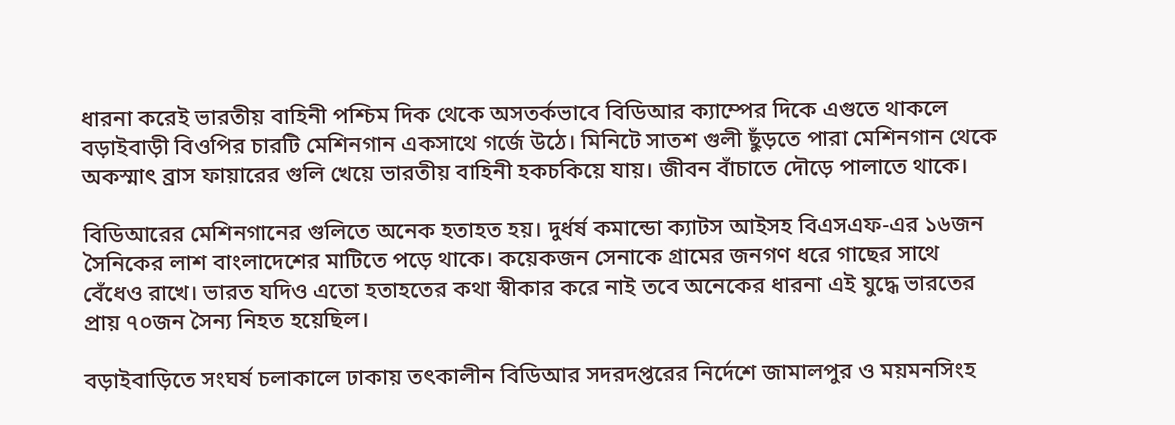ধারনা করেই ভারতীয় বাহিনী পশ্চিম দিক থেকে অসতর্কভাবে বিডিআর ক্যাম্পের দিকে এগুতে থাকলে বড়াইবাড়ী বিওপির চারটি মেশিনগান একসাথে গর্জে উঠে। মিনিটে সাতশ গুলী ছুঁড়তে পারা মেশিনগান থেকে অকস্মাৎ ব্রাস ফায়ারের গুলি খেয়ে ভারতীয় বাহিনী হকচকিয়ে যায়। জীবন বাঁচাতে দৌড়ে পালাতে থাকে।

বিডিআরের মেশিনগানের গুলিতে অনেক হতাহত হয়। দুর্ধর্ষ কমান্ডো ক্যাটস আইসহ বিএসএফ-এর ১৬জন সৈনিকের লাশ বাংলাদেশের মাটিতে পড়ে থাকে। কয়েকজন সেনাকে গ্রামের জনগণ ধরে গাছের সাথে বেঁধেও রাখে। ভারত যদিও এতো হতাহতের কথা স্বীকার করে নাই তবে অনেকের ধারনা এই যুদ্ধে ভারতের প্রায় ৭০জন সৈন্য নিহত হয়েছিল।

বড়াইবাড়িতে সংঘর্ষ চলাকালে ঢাকায় তৎকালীন বিডিআর সদরদপ্তরের নির্দেশে জামালপুর ও ময়মনসিংহ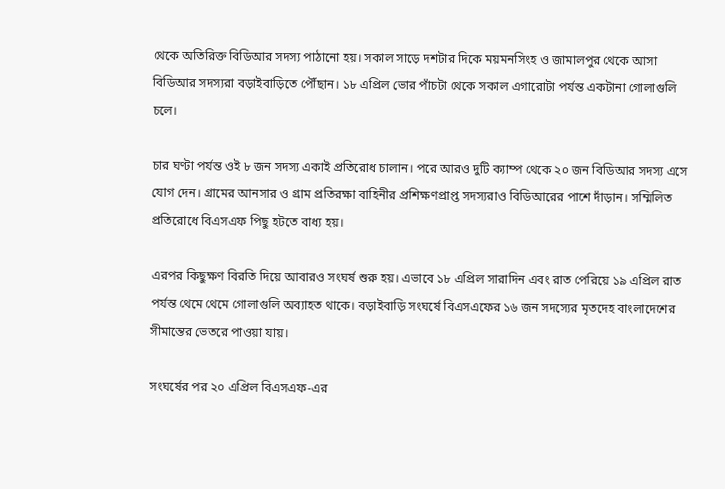থেকে অতিরিক্ত বিডিআর সদস্য পাঠানো হয়। সকাল সাড়ে দশটার দিকে ময়মনসিংহ ও জামালপুর থেকে আসা বিডিআর সদস্যরা বড়াইবাড়িতে পৌঁছান। ১৮ এপ্রিল ভোর পাঁচটা থেকে সকাল এগারোটা পর্যন্ত একটানা গোলাগুলি চলে।

চার ঘণ্টা পর্যন্ত ওই ৮ জন সদস্য একাই প্রতিরোধ চালান। পরে আরও দুটি ক্যাম্প থেকে ২০ জন বিডিআর সদস্য এসে যোগ দেন। গ্রামের আনসার ও গ্রাম প্রতিরক্ষা বাহিনীর প্রশিক্ষণপ্রাপ্ত সদস্যরাও বিডিআরের পাশে দাঁড়ান। সম্মিলিত প্রতিরোধে বিএসএফ পিছু হটতে বাধ্য হয়।

এরপর কিছুক্ষণ বিরতি দিয়ে আবারও সংঘর্ষ শুরু হয়। এভাবে ১৮ এপ্রিল সারাদিন এবং রাত পেরিয়ে ১৯ এপ্রিল রাত পর্যন্ত থেমে থেমে গোলাগুলি অব্যাহত থাকে। বড়াইবাড়ি সংঘর্ষে বিএসএফের ১৬ জন সদস্যের মৃতদেহ বাংলাদেশের সীমান্তের ভেতরে পাওয়া যায়।

সংঘর্ষের পর ২০ এপ্রিল বিএসএফ-এর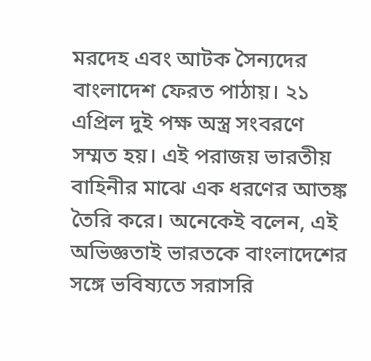মরদেহ এবং আটক সৈন্যদের বাংলাদেশ ফেরত পাঠায়। ২১ এপ্রিল দুই পক্ষ অস্ত্র সংবরণে সম্মত হয়। এই পরাজয় ভারতীয় বাহিনীর মাঝে এক ধরণের আতঙ্ক তৈরি করে। অনেকেই বলেন, এই অভিজ্ঞতাই ভারতকে বাংলাদেশের সঙ্গে ভবিষ্যতে সরাসরি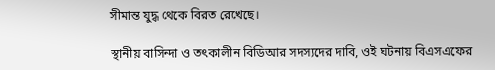সীমান্ত যুদ্ধ থেকে বিরত রেখেছে।

স্থানীয় বাসিন্দা ও তৎকালীন বিডিআর সদস্যদের দাবি, ওই ঘটনায় বিএসএফের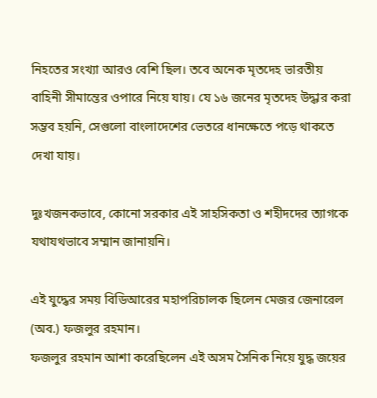নিহতের সংখ্যা আরও বেশি ছিল। তবে অনেক মৃতদেহ ভারতীয় বাহিনী সীমান্তের ওপারে নিয়ে যায়। যে ১৬ জনের মৃতদেহ উদ্ধার করা সম্ভব হয়নি, সেগুলো বাংলাদেশের ভেতরে ধানক্ষেতে পড়ে থাকতে দেখা যায়।

দুঃখজনকভাবে, কোনো সরকার এই সাহসিকতা ও শহীদদের ত্যাগকে যথাযথভাবে সম্মান জানায়নি।

এই যুদ্ধের সময় বিডিআরের মহাপরিচালক ছিলেন মেজর জেনারেল (অব.) ফজলুর রহমান।
ফজলুর রহমান আশা করেছিলেন এই অসম সৈনিক নিয়ে যুদ্ধ জয়ের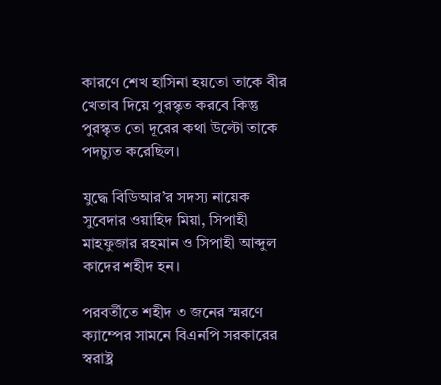কারণে শেখ হাসিনা হয়তো তাকে বীর খেতাব দিয়ে পুরস্কৃত করবে কিন্তু পুরস্কৃত তো দূরের কথা উল্টো তাকে পদচ্যুত করেছিল।

যুদ্ধে বিডিআর’র সদস্য নায়েক সুবেদার ওয়াহিদ মিয়া, সিপাহী মাহফুজার রহমান ও সিপাহী আব্দুল কাদের শহীদ হন।

পরবর্তীতে শহীদ ৩ জনের স্মরণে ক্যাম্পের সামনে বিএনপি সরকারের স্বরাষ্ট্র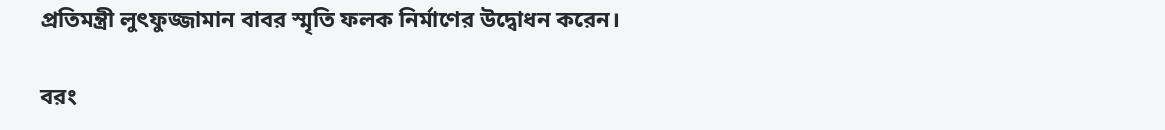প্রতিমন্ত্রী লুৎফুজ্জামান বাবর স্মৃতি ফলক নির্মাণের উদ্বোধন করেন।

বরং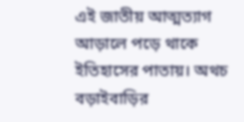এই জাতীয় আত্মত্যাগ আড়ালে পড়ে থাকে ইতিহাসের পাতায়। অথচ বড়াইবাড়ির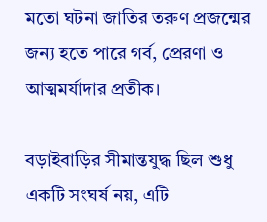মতো ঘটনা জাতির তরুণ প্রজন্মের জন্য হতে পারে গর্ব, প্রেরণা ও আত্মমর্যাদার প্রতীক।

বড়াইবাড়ির সীমান্তযুদ্ধ ছিল শুধু একটি সংঘর্ষ নয়, এটি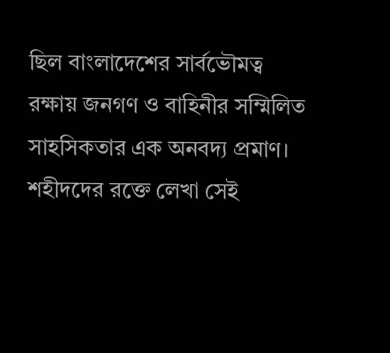ছিল বাংলাদেশের সার্বভৌমত্ব রক্ষায় জনগণ ও বাহিনীর সম্মিলিত সাহসিকতার এক অনবদ্য প্রমাণ। শহীদদের রক্তে লেখা সেই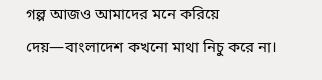গল্প আজও আমাদের মনে করিয়ে দেয়—বাংলাদেশ কখনো মাথা নিচু করে না।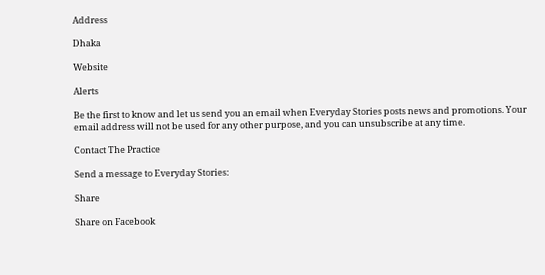Address

Dhaka

Website

Alerts

Be the first to know and let us send you an email when Everyday Stories posts news and promotions. Your email address will not be used for any other purpose, and you can unsubscribe at any time.

Contact The Practice

Send a message to Everyday Stories:

Share

Share on Facebook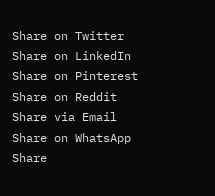Share on Twitter Share on LinkedIn
Share on Pinterest Share on Reddit Share via Email
Share on WhatsApp Share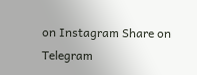on Instagram Share on Telegram